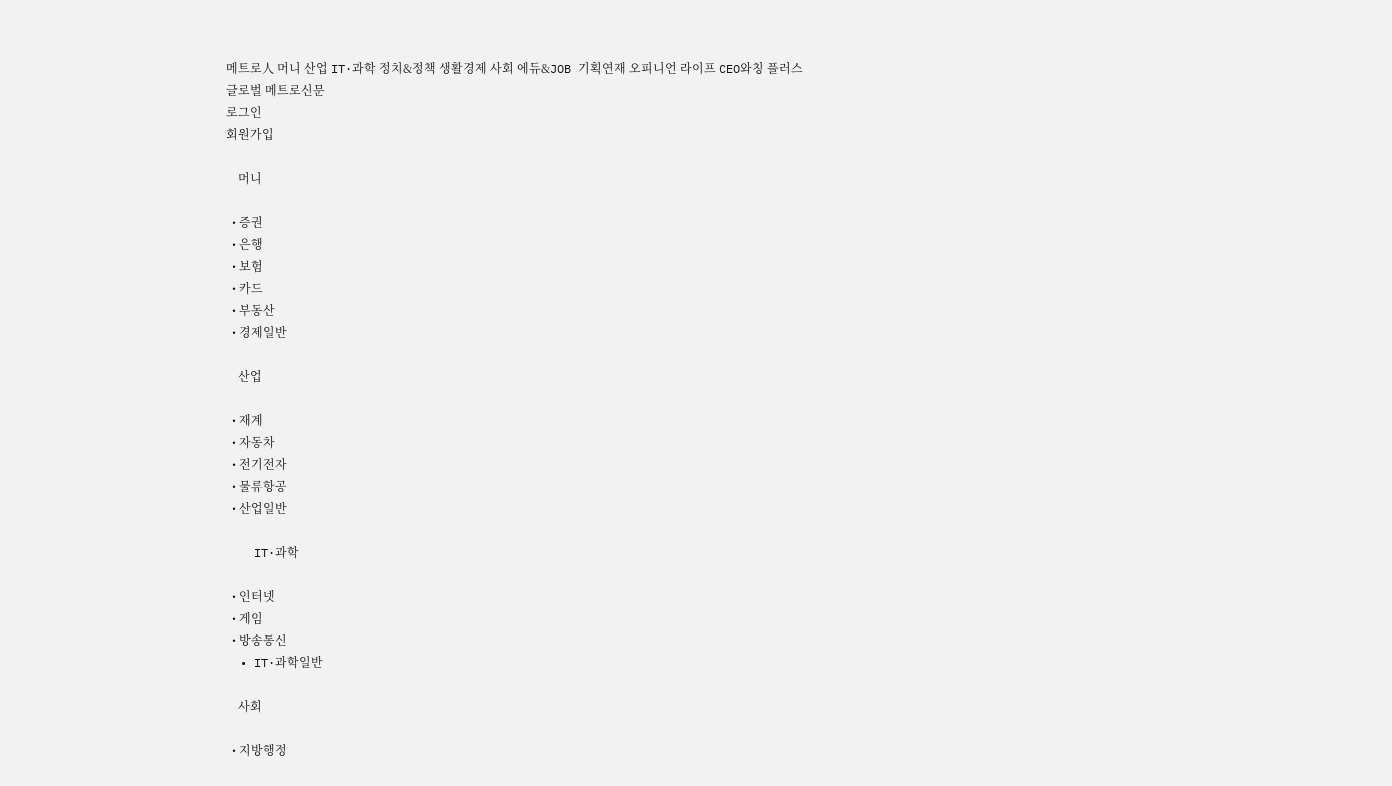메트로人 머니 산업 IT·과학 정치&정책 생활경제 사회 에듀&JOB 기획연재 오피니언 라이프 CEO와칭 플러스
글로벌 메트로신문
로그인
회원가입

    머니

  • 증권
  • 은행
  • 보험
  • 카드
  • 부동산
  • 경제일반

    산업

  • 재계
  • 자동차
  • 전기전자
  • 물류항공
  • 산업일반

    IT·과학

  • 인터넷
  • 게임
  • 방송통신
  • IT·과학일반

    사회

  • 지방행정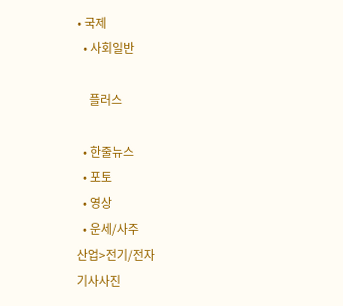• 국제
  • 사회일반

    플러스

  • 한줄뉴스
  • 포토
  • 영상
  • 운세/사주
산업>전기/전자
기사사진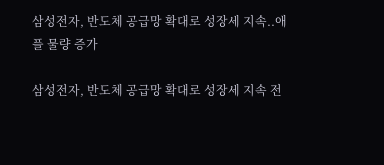삼성전자, 반도체 공급망 확대로 성장세 지속..애플 물량 증가

삼성전자, 반도체 공급망 확대로 성장세 지속 전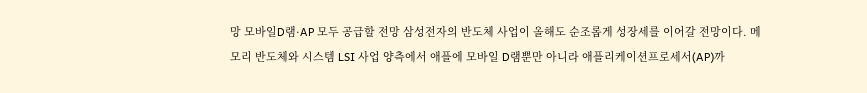망 모바일D램·AP 모두 공급할 전망 삼성전자의 반도체 사업이 올해도 순조롭게 성장세를 이어갈 전망이다. 메모리 반도체와 시스템 LSI 사업 양측에서 애플에 모바일 D램뿐만 아니라 애플리케이션프로세서(AP)까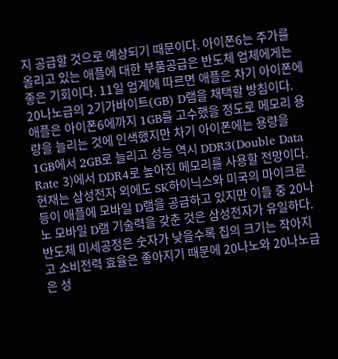지 공급할 것으로 예상되기 때문이다. 아이폰6는 주가를 올리고 있는 애플에 대한 부품공급은 반도체 업체에게는 좋은 기회이다. 11일 업계에 따르면 애플은 차기 아이폰에 20나노급의 2기가바이트(GB) D램을 채택할 방침이다. 애플은 아이폰6에까지 1GB를 고수했을 정도로 메모리 용량을 늘리는 것에 인색했지만 차기 아이폰에는 용량을 1GB에서 2GB로 늘리고 성능 역시 DDR3(Double Data Rate 3)에서 DDR4로 높아진 메모리를 사용할 전망이다. 현재는 삼성전자 외에도 SK하이닉스와 미국의 마이크론 등이 애플에 모바일 D램을 공급하고 있지만 이들 중 20나노 모바일 D램 기술력을 갖춘 것은 삼성전자가 유일하다. 반도체 미세공정은 숫자가 낮을수록 칩의 크기는 작아지고 소비전력 효율은 좋아지기 때문에 20나노와 20나노급은 성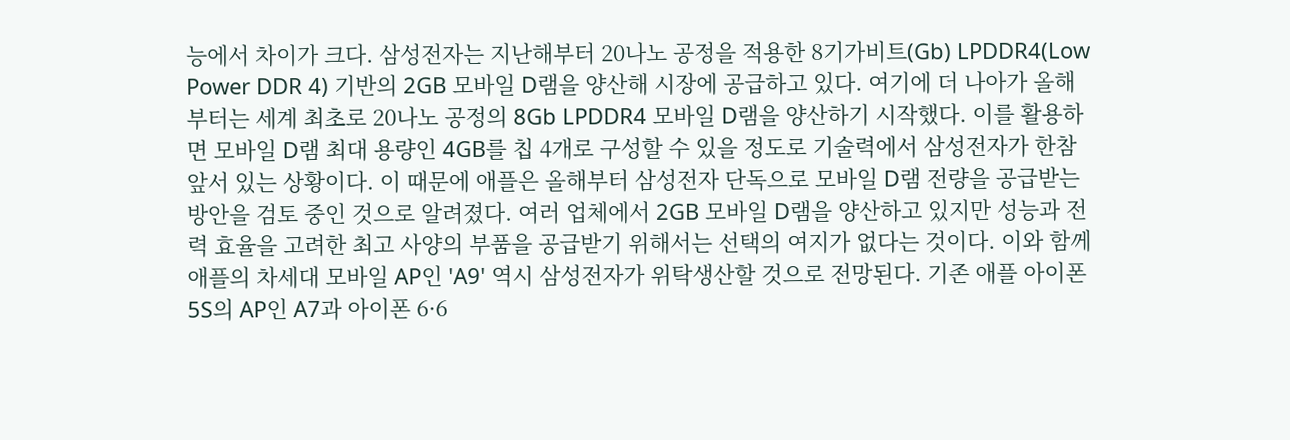능에서 차이가 크다. 삼성전자는 지난해부터 20나노 공정을 적용한 8기가비트(Gb) LPDDR4(Low Power DDR 4) 기반의 2GB 모바일 D램을 양산해 시장에 공급하고 있다. 여기에 더 나아가 올해부터는 세계 최초로 20나노 공정의 8Gb LPDDR4 모바일 D램을 양산하기 시작했다. 이를 활용하면 모바일 D램 최대 용량인 4GB를 칩 4개로 구성할 수 있을 정도로 기술력에서 삼성전자가 한참 앞서 있는 상황이다. 이 때문에 애플은 올해부터 삼성전자 단독으로 모바일 D램 전량을 공급받는 방안을 검토 중인 것으로 알려졌다. 여러 업체에서 2GB 모바일 D램을 양산하고 있지만 성능과 전력 효율을 고려한 최고 사양의 부품을 공급받기 위해서는 선택의 여지가 없다는 것이다. 이와 함께 애플의 차세대 모바일 AP인 'A9' 역시 삼성전자가 위탁생산할 것으로 전망된다. 기존 애플 아이폰 5S의 AP인 A7과 아이폰 6·6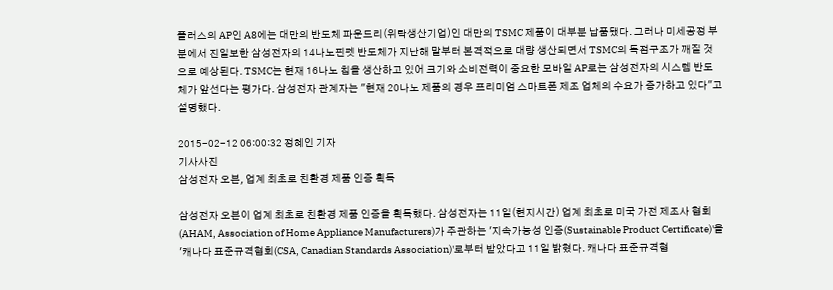플러스의 AP인 A8에는 대만의 반도체 파운드리(위탁생산기업)인 대만의 TSMC 제품이 대부분 납품됐다. 그러나 미세공정 부분에서 진일보한 삼성전자의 14나노핀펫 반도체가 지난해 말부터 본격적으로 대량 생산되면서 TSMC의 독점구조가 깨질 것으로 예상된다. TSMC는 현재 16나노 칩을 생산하고 있어 크기와 소비전력이 중요한 모바일 AP로는 삼성전자의 시스템 반도체가 앞선다는 평가다. 삼성전자 관계자는 "현재 20나노 제품의 경우 프리미엄 스마트폰 제조 업체의 수요가 증가하고 있다"고 설명했다.

2015-02-12 06:00:32 정혜인 기자
기사사진
삼성전자 오븐, 업계 최초로 친환경 제품 인증 획득

삼성전자 오븐이 업계 최초로 친환경 제품 인증을 획득했다. 삼성전자는 11일(현지시간) 업계 최초로 미국 가전 제조사 협회(AHAM, Association of Home Appliance Manufacturers)가 주관하는 '지속가능성 인증(Sustainable Product Certificate)'을 '캐나다 표준규격협회(CSA, Canadian Standards Association)'로부터 받았다고 11일 밝혔다. 캐나다 표준규격협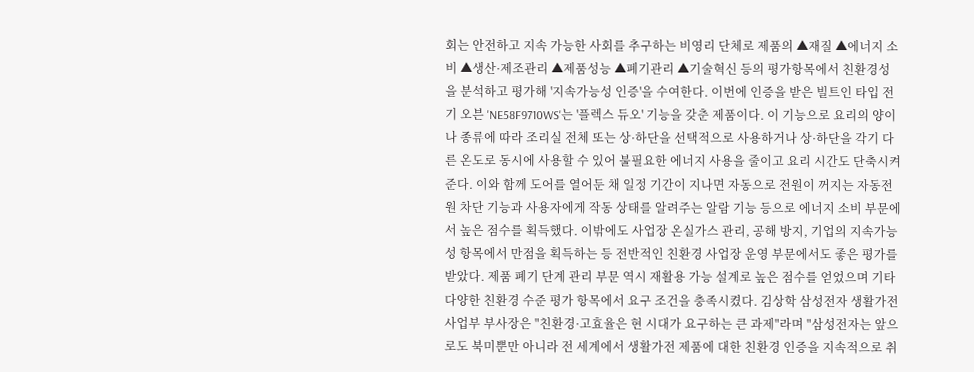회는 안전하고 지속 가능한 사회를 추구하는 비영리 단체로 제품의 ▲재질 ▲에너지 소비 ▲생산·제조관리 ▲제품성능 ▲폐기관리 ▲기술혁신 등의 평가항목에서 친환경성을 분석하고 평가해 '지속가능성 인증'을 수여한다. 이번에 인증을 받은 빌트인 타입 전기 오븐 'NE58F9710WS'는 '플렉스 듀오' 기능을 갖춘 제품이다. 이 기능으로 요리의 양이나 종류에 따라 조리실 전체 또는 상·하단을 선택적으로 사용하거나 상·하단을 각기 다른 온도로 동시에 사용할 수 있어 불필요한 에너지 사용을 줄이고 요리 시간도 단축시켜준다. 이와 함께 도어를 열어둔 채 일정 기간이 지나면 자동으로 전원이 꺼지는 자동전원 차단 기능과 사용자에게 작동 상태를 알려주는 알람 기능 등으로 에너지 소비 부문에서 높은 점수를 획득했다. 이밖에도 사업장 온실가스 관리, 공해 방지, 기업의 지속가능성 항목에서 만점을 획득하는 등 전반적인 친환경 사업장 운영 부문에서도 좋은 평가를 받았다. 제품 폐기 단계 관리 부문 역시 재활용 가능 설계로 높은 점수를 얻었으며 기타 다양한 친환경 수준 평가 항목에서 요구 조건을 충족시켰다. 김상학 삼성전자 생활가전사업부 부사장은 "친환경·고효율은 현 시대가 요구하는 큰 과제"라며 "삼성전자는 앞으로도 북미뿐만 아니라 전 세계에서 생활가전 제품에 대한 친환경 인증을 지속적으로 취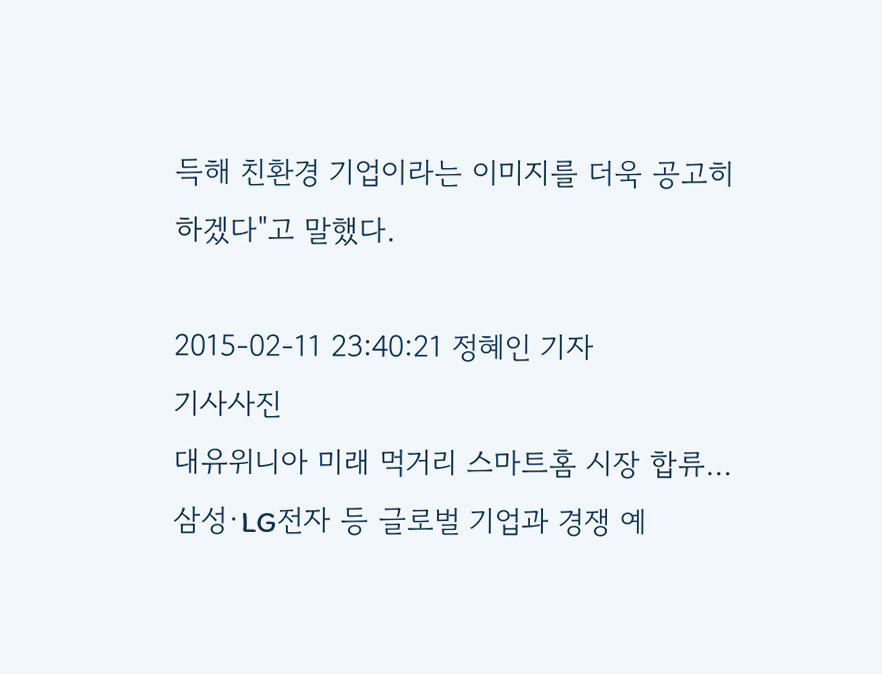득해 친환경 기업이라는 이미지를 더욱 공고히 하겠다"고 말했다.

2015-02-11 23:40:21 정혜인 기자
기사사진
대유위니아 미래 먹거리 스마트홈 시장 합류…삼성·LG전자 등 글로벌 기업과 경쟁 예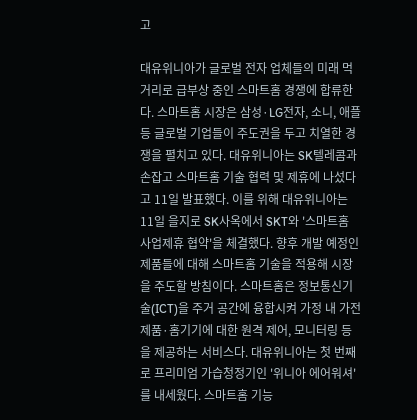고

대유위니아가 글로벌 전자 업체들의 미래 먹거리로 급부상 중인 스마트홈 경쟁에 합류한다. 스마트홈 시장은 삼성·LG전자, 소니, 애플 등 글로벌 기업들이 주도권을 두고 치열한 경쟁을 펼치고 있다. 대유위니아는 SK텔레콤과 손잡고 스마트홈 기술 협력 및 제휴에 나섰다고 11일 발표했다. 이를 위해 대유위니아는 11일 을지로 SK사옥에서 SKT와 '스마트홈 사업제휴 협약'을 체결했다. 향후 개발 예정인 제품들에 대해 스마트홈 기술을 적용해 시장을 주도할 방침이다. 스마트홈은 정보통신기술(ICT)을 주거 공간에 융합시켜 가정 내 가전제품·홈기기에 대한 원격 제어, 모니터링 등을 제공하는 서비스다. 대유위니아는 첫 번째로 프리미엄 가습청정기인 '위니아 에어워셔'를 내세웠다. 스마트홈 기능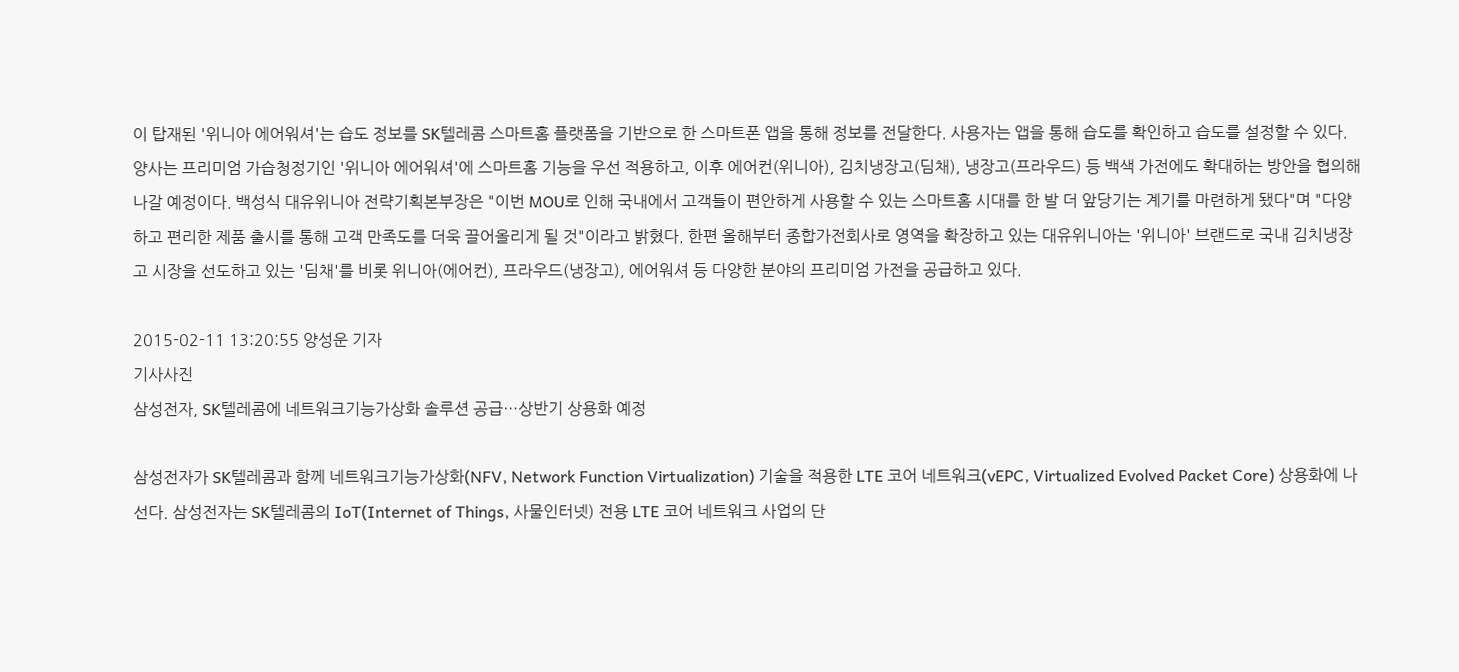이 탑재된 '위니아 에어워셔'는 습도 정보를 SK텔레콤 스마트홈 플랫폼을 기반으로 한 스마트폰 앱을 통해 정보를 전달한다. 사용자는 앱을 통해 습도를 확인하고 습도를 설정할 수 있다. 양사는 프리미엄 가습청정기인 '위니아 에어워셔'에 스마트홈 기능을 우선 적용하고, 이후 에어컨(위니아), 김치냉장고(딤채), 냉장고(프라우드) 등 백색 가전에도 확대하는 방안을 협의해 나갈 예정이다. 백성식 대유위니아 전략기획본부장은 "이번 MOU로 인해 국내에서 고객들이 편안하게 사용할 수 있는 스마트홈 시대를 한 발 더 앞당기는 계기를 마련하게 됐다"며 "다양하고 편리한 제품 출시를 통해 고객 만족도를 더욱 끌어올리게 될 것"이라고 밝혔다. 한편 올해부터 종합가전회사로 영역을 확장하고 있는 대유위니아는 '위니아' 브랜드로 국내 김치냉장고 시장을 선도하고 있는 '딤채'를 비롯 위니아(에어컨), 프라우드(냉장고), 에어워셔 등 다양한 분야의 프리미엄 가전을 공급하고 있다.

2015-02-11 13:20:55 양성운 기자
기사사진
삼성전자, SK텔레콤에 네트워크기능가상화 솔루션 공급…상반기 상용화 예정

삼성전자가 SK텔레콤과 함께 네트워크기능가상화(NFV, Network Function Virtualization) 기술을 적용한 LTE 코어 네트워크(vEPC, Virtualized Evolved Packet Core) 상용화에 나선다. 삼성전자는 SK텔레콤의 IoT(Internet of Things, 사물인터넷) 전용 LTE 코어 네트워크 사업의 단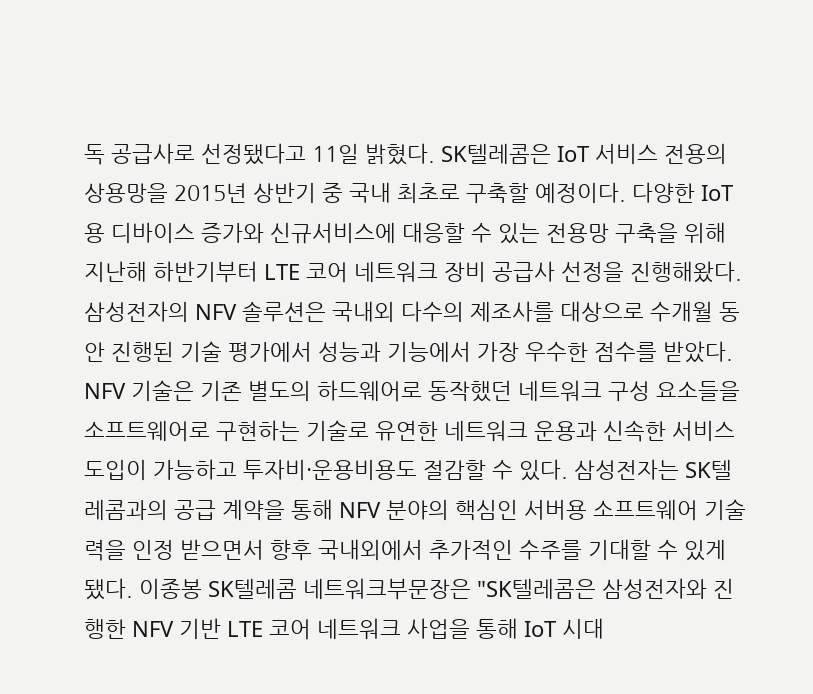독 공급사로 선정됐다고 11일 밝혔다. SK텔레콤은 IoT 서비스 전용의 상용망을 2015년 상반기 중 국내 최초로 구축할 예정이다. 다양한 IoT용 디바이스 증가와 신규서비스에 대응할 수 있는 전용망 구축을 위해 지난해 하반기부터 LTE 코어 네트워크 장비 공급사 선정을 진행해왔다. 삼성전자의 NFV 솔루션은 국내외 다수의 제조사를 대상으로 수개월 동안 진행된 기술 평가에서 성능과 기능에서 가장 우수한 점수를 받았다. NFV 기술은 기존 별도의 하드웨어로 동작했던 네트워크 구성 요소들을 소프트웨어로 구현하는 기술로 유연한 네트워크 운용과 신속한 서비스 도입이 가능하고 투자비·운용비용도 절감할 수 있다. 삼성전자는 SK텔레콤과의 공급 계약을 통해 NFV 분야의 핵심인 서버용 소프트웨어 기술력을 인정 받으면서 향후 국내외에서 추가적인 수주를 기대할 수 있게 됐다. 이종봉 SK텔레콤 네트워크부문장은 "SK텔레콤은 삼성전자와 진행한 NFV 기반 LTE 코어 네트워크 사업을 통해 IoT 시대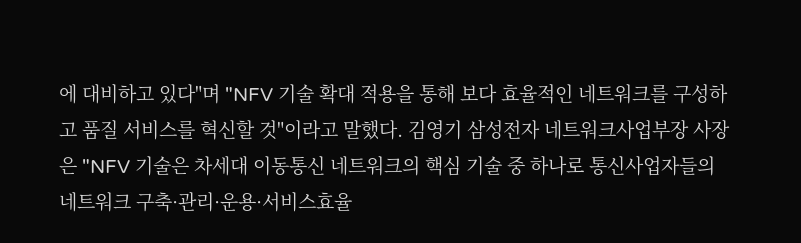에 대비하고 있다"며 "NFV 기술 확대 적용을 통해 보다 효율적인 네트워크를 구성하고 품질 서비스를 혁신할 것"이라고 말했다. 김영기 삼성전자 네트워크사업부장 사장은 "NFV 기술은 차세대 이동통신 네트워크의 핵심 기술 중 하나로 통신사업자들의 네트워크 구축·관리·운용·서비스효율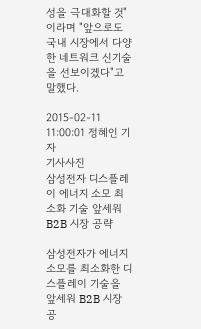성을 극대화할 것"이라며 "앞으로도 국내 시장에서 다양한 네트워크 신기술을 선보이겠다"고 말했다.

2015-02-11 11:00:01 정혜인 기자
기사사진
삼성전자 디스플레이 에너지 소모 최소화 기술 앞세워 B2B 시장 공략

삼성전자가 에너지 소모를 최소화한 디스플레이 기술을 앞세워 B2B 시장 공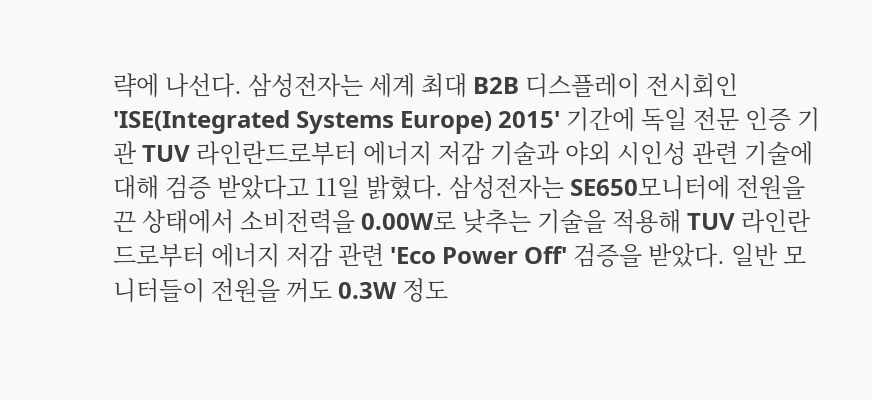략에 나선다. 삼성전자는 세계 최대 B2B 디스플레이 전시회인 'ISE(Integrated Systems Europe) 2015' 기간에 독일 전문 인증 기관 TUV 라인란드로부터 에너지 저감 기술과 야외 시인성 관련 기술에 대해 검증 받았다고 11일 밝혔다. 삼성전자는 SE650모니터에 전원을 끈 상태에서 소비전력을 0.00W로 낮추는 기술을 적용해 TUV 라인란드로부터 에너지 저감 관련 'Eco Power Off' 검증을 받았다. 일반 모니터들이 전원을 꺼도 0.3W 정도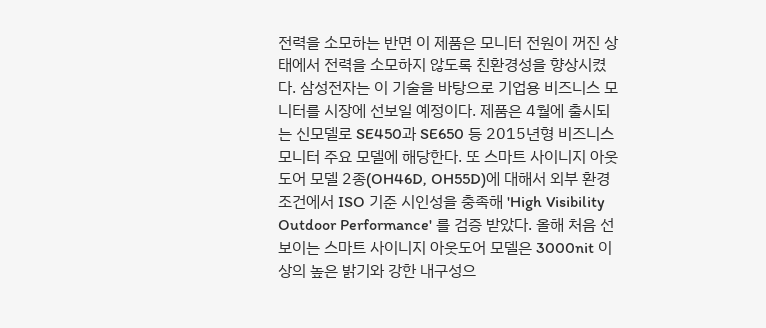전력을 소모하는 반면 이 제품은 모니터 전원이 꺼진 상태에서 전력을 소모하지 않도록 친환경성을 향상시켰다. 삼성전자는 이 기술을 바탕으로 기업용 비즈니스 모니터를 시장에 선보일 예정이다. 제품은 4월에 출시되는 신모델로 SE450과 SE650 등 2015년형 비즈니스 모니터 주요 모델에 해당한다. 또 스마트 사이니지 아웃도어 모델 2종(OH46D, OH55D)에 대해서 외부 환경조건에서 ISO 기준 시인성을 충족해 'High Visibility Outdoor Performance' 를 검증 받았다. 올해 처음 선보이는 스마트 사이니지 아웃도어 모델은 3000nit 이상의 높은 밝기와 강한 내구성으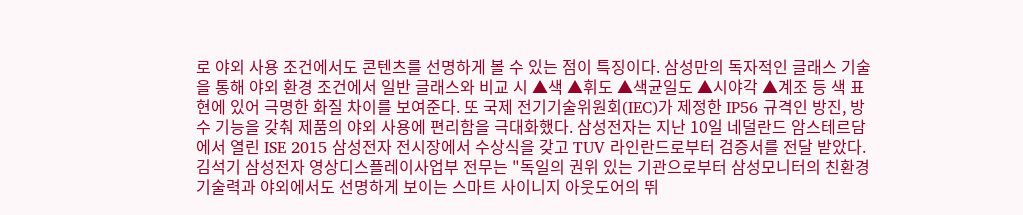로 야외 사용 조건에서도 콘텐츠를 선명하게 볼 수 있는 점이 특징이다. 삼성만의 독자적인 글래스 기술을 통해 야외 환경 조건에서 일반 글래스와 비교 시 ▲색 ▲휘도 ▲색균일도 ▲시야각 ▲계조 등 색 표현에 있어 극명한 화질 차이를 보여준다. 또 국제 전기기술위원회(IEC)가 제정한 IP56 규격인 방진, 방수 기능을 갖춰 제품의 야외 사용에 편리함을 극대화했다. 삼성전자는 지난 10일 네덜란드 암스테르담에서 열린 ISE 2015 삼성전자 전시장에서 수상식을 갖고 TUV 라인란드로부터 검증서를 전달 받았다. 김석기 삼성전자 영상디스플레이사업부 전무는 "독일의 권위 있는 기관으로부터 삼성모니터의 친환경 기술력과 야외에서도 선명하게 보이는 스마트 사이니지 아웃도어의 뛰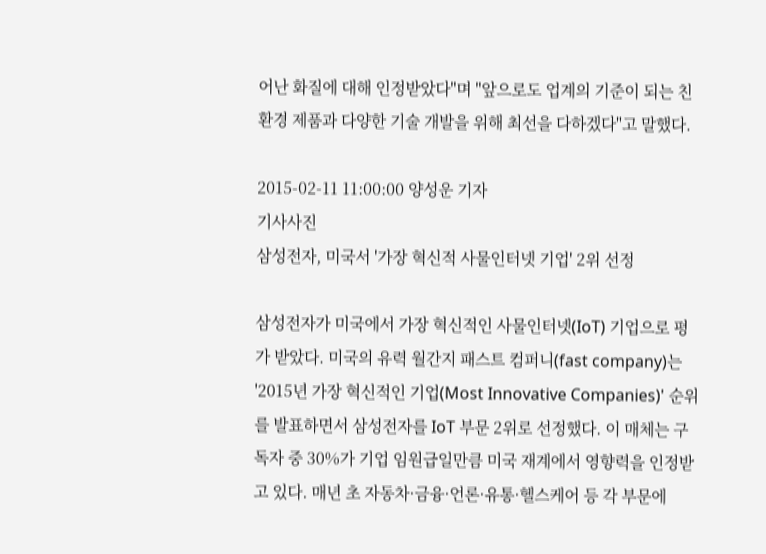어난 화질에 대해 인정받았다"며 "앞으로도 업계의 기준이 되는 친환경 제품과 다양한 기술 개발을 위해 최선을 다하겠다"고 말했다.

2015-02-11 11:00:00 양성운 기자
기사사진
삼성전자, 미국서 '가장 혁신적 사물인터넷 기업' 2위 선정

삼성전자가 미국에서 가장 혁신적인 사물인터넷(IoT) 기업으로 평가 받았다. 미국의 유력 월간지 패스트 컴퍼니(fast company)는 '2015년 가장 혁신적인 기업(Most Innovative Companies)' 순위를 발표하면서 삼성전자를 IoT 부문 2위로 선정했다. 이 매체는 구독자 중 30%가 기업 임원급일만큼 미국 재계에서 영향력을 인정받고 있다. 매년 초 자동차·금융·언론·유통·헬스케어 등 각 부문에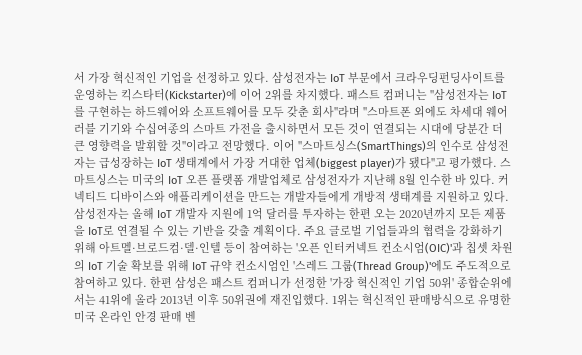서 가장 혁신적인 기업을 선정하고 있다. 삼성전자는 IoT 부문에서 크라우딩펀딩사이트를 운영하는 킥스타터(Kickstarter)에 이어 2위를 차지했다. 패스트 컴퍼니는 "삼성전자는 IoT를 구현하는 하드웨어와 소프트웨어를 모두 갖춘 회사"라며 "스마트폰 외에도 차세대 웨어러블 기기와 수십여종의 스마트 가전을 출시하면서 모든 것이 연결되는 시대에 당분간 더 큰 영향력을 발휘할 것"이라고 전망했다. 이어 "스마트싱스(SmartThings)의 인수로 삼성전자는 급성장하는 IoT 생태계에서 가장 거대한 업체(biggest player)가 됐다"고 평가했다. 스마트싱스는 미국의 IoT 오픈 플랫폼 개발업체로 삼성전자가 지난해 8월 인수한 바 있다. 커넥티드 디바이스와 애플리케이션을 만드는 개발자들에게 개방적 생태계를 지원하고 있다. 삼성전자는 올해 IoT 개발자 지원에 1억 달러를 투자하는 한편 오는 2020년까지 모든 제품을 IoT로 연결될 수 있는 기반을 갖출 계획이다. 주요 글로벌 기업들과의 협력을 강화하기 위해 아트멜·브로드컴·델·인텔 등이 참여하는 '오픈 인터커넥트 컨소시엄(OIC)'과 칩셋 차원의 IoT 기술 확보를 위해 IoT 규약 컨소시엄인 '스레드 그룹(Thread Group)'에도 주도적으로 참여하고 있다. 한편 삼성은 패스트 컴퍼니가 선정한 '가장 혁신적인 기업 50위' 종합순위에서는 41위에 올라 2013년 이후 50위권에 재진입했다. 1위는 혁신적인 판매방식으로 유명한 미국 온라인 안경 판매 벤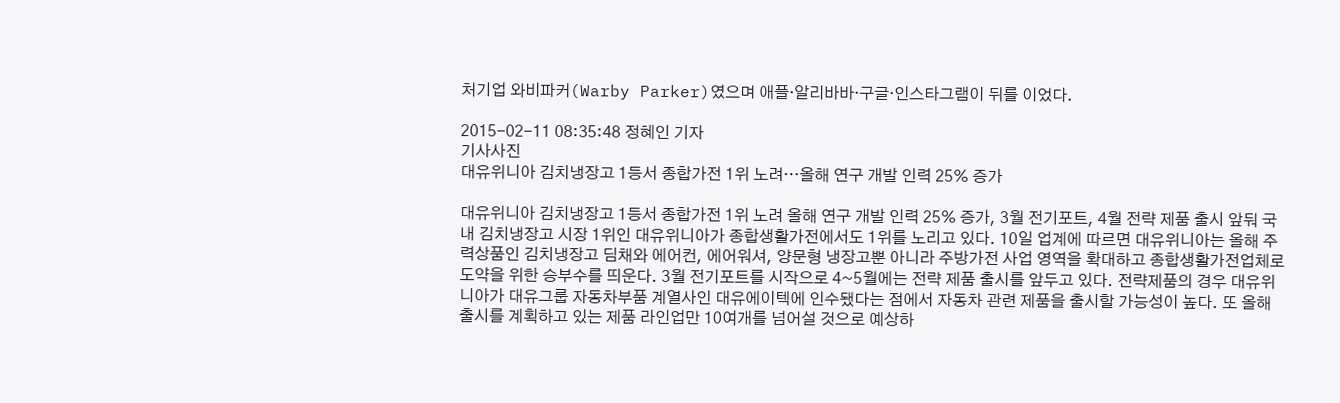처기업 와비파커(Warby Parker)였으며 애플·알리바바·구글·인스타그램이 뒤를 이었다.

2015-02-11 08:35:48 정혜인 기자
기사사진
대유위니아 김치냉장고 1등서 종합가전 1위 노려…올해 연구 개발 인력 25% 증가

대유위니아 김치냉장고 1등서 종합가전 1위 노려 올해 연구 개발 인력 25% 증가, 3월 전기포트, 4월 전략 제품 출시 앞둬 국내 김치냉장고 시장 1위인 대유위니아가 종합생활가전에서도 1위를 노리고 있다. 10일 업계에 따르면 대유위니아는 올해 주력상품인 김치냉장고 딤채와 에어컨, 에어워셔, 양문형 냉장고뿐 아니라 주방가전 사업 영역을 확대하고 종합생활가전업체로 도약을 위한 승부수를 띄운다. 3월 전기포트를 시작으로 4~5월에는 전략 제품 출시를 앞두고 있다. 전략제품의 경우 대유위니아가 대유그룹 자동차부품 계열사인 대유에이텍에 인수됐다는 점에서 자동차 관련 제품을 출시할 가능성이 높다. 또 올해 출시를 계획하고 있는 제품 라인업만 10여개를 넘어설 것으로 예상하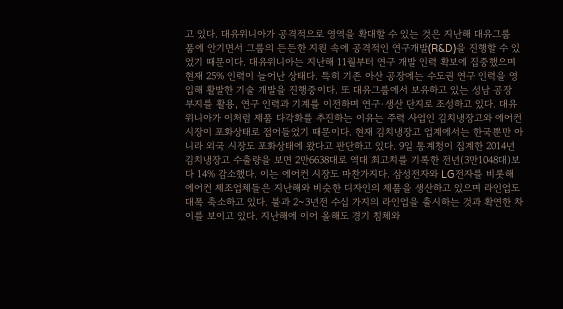고 있다. 대유위니아가 공격적으로 영역을 확대할 수 있는 것은 지난해 대유그룹 품에 안기면서 그룹의 든든한 지원 속에 공격적인 연구개발(R&D)을 진행할 수 있었기 때문이다. 대유위니아는 지난해 11월부터 연구 개발 인력 확보에 집중했으며 현재 25% 인력이 늘어난 상태다. 특히 기존 아산 공장에는 수도권 연구 인력을 영입해 활발한 기술 개발을 진행중이다. 또 대유그룹에서 보유하고 있는 성남 공장 부지를 활용, 연구 인력과 기계를 이전하며 연구·생산 단지로 조성하고 있다. 대유위니아가 이처럼 제품 다각화를 추진하는 이유는 주력 사업인 김치냉장고와 에어컨 시장이 포화상태로 접어들었기 때문이다. 현재 김치냉장고 업계에서는 한국뿐만 아니라 외국 시장도 포화상태에 왔다고 판단하고 있다. 9일 통계청이 집계한 2014년 김치냉장고 수출량을 보면 2만6638대로 역대 최고치를 기록한 전년(3만1048대)보다 14% 감소했다. 이는 에어컨 시장도 마찬가지다. 삼성전자와 LG전자를 비롯해 에어컨 제조업체들은 지난해와 비슷한 디자인의 제품을 생산하고 있으며 라인업도 대폭 축소하고 있다. 불과 2~3년전 수십 가지의 라인업을 출시하는 것과 확연한 차이를 보이고 있다. 지난해에 이어 올해도 경기 침체와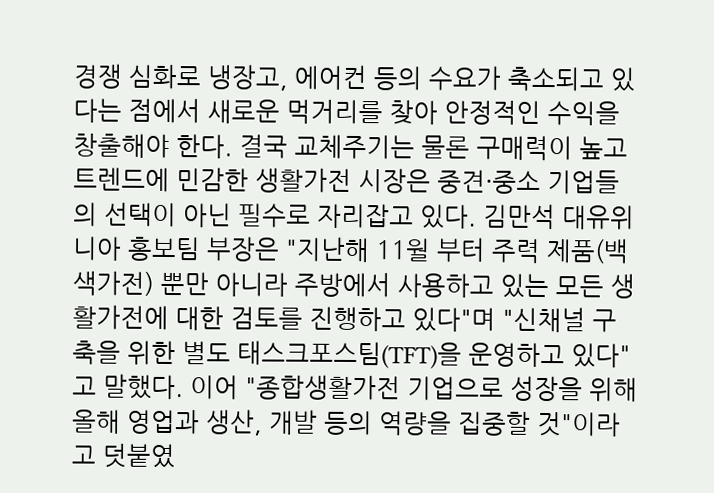경쟁 심화로 냉장고, 에어컨 등의 수요가 축소되고 있다는 점에서 새로운 먹거리를 찾아 안정적인 수익을 창출해야 한다. 결국 교체주기는 물론 구매력이 높고 트렌드에 민감한 생활가전 시장은 중견·중소 기업들의 선택이 아닌 필수로 자리잡고 있다. 김만석 대유위니아 홍보팀 부장은 "지난해 11월 부터 주력 제품(백색가전) 뿐만 아니라 주방에서 사용하고 있는 모든 생활가전에 대한 검토를 진행하고 있다"며 "신채널 구축을 위한 별도 태스크포스팀(TFT)을 운영하고 있다"고 말했다. 이어 "종합생활가전 기업으로 성장을 위해 올해 영업과 생산, 개발 등의 역량을 집중할 것"이라고 덧붙였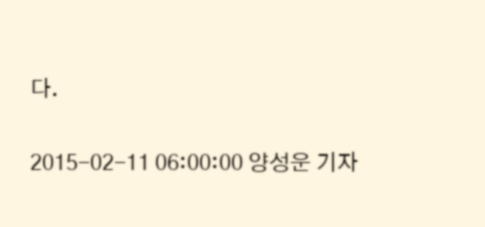다.

2015-02-11 06:00:00 양성운 기자